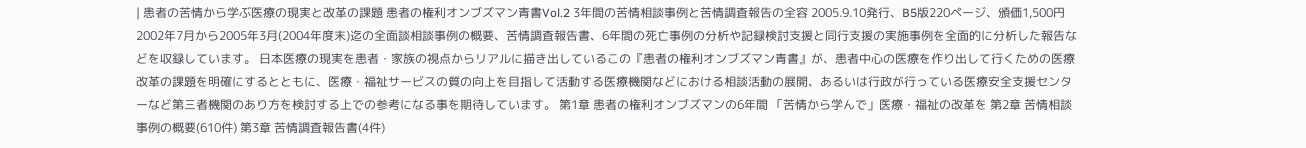| 患者の苦情から学ぶ医療の現実と改革の課題 患者の権利オンブズマン青書Vol.2 3年間の苦情相談事例と苦情調査報告の全容 2005.9.10発行、B5版220ページ、頒価1,500円 2002年7月から2005年3月(2004年度末)迄の全面談相談事例の概要、苦情調査報告書、6年間の死亡事例の分析や記録検討支援と同行支援の実施事例を全面的に分析した報告などを収録しています。 日本医療の現実を患者・家族の視点からリアルに描き出しているこの『患者の権利オンブズマン青書』が、患者中心の医療を作り出して行くための医療改革の課題を明確にするとともに、医療・福祉サービスの質の向上を目指して活動する医療機関などにおける相談活動の展開、あるいは行政が行っている医療安全支援センターなど第三者機関のあり方を検討する上での参考になる事を期待しています。 第1章 患者の権利オンブズマンの6年間 「苦情から学んで」医療・福祉の改革を 第2章 苦情相談事例の概要(610件) 第3章 苦情調査報告書(4件)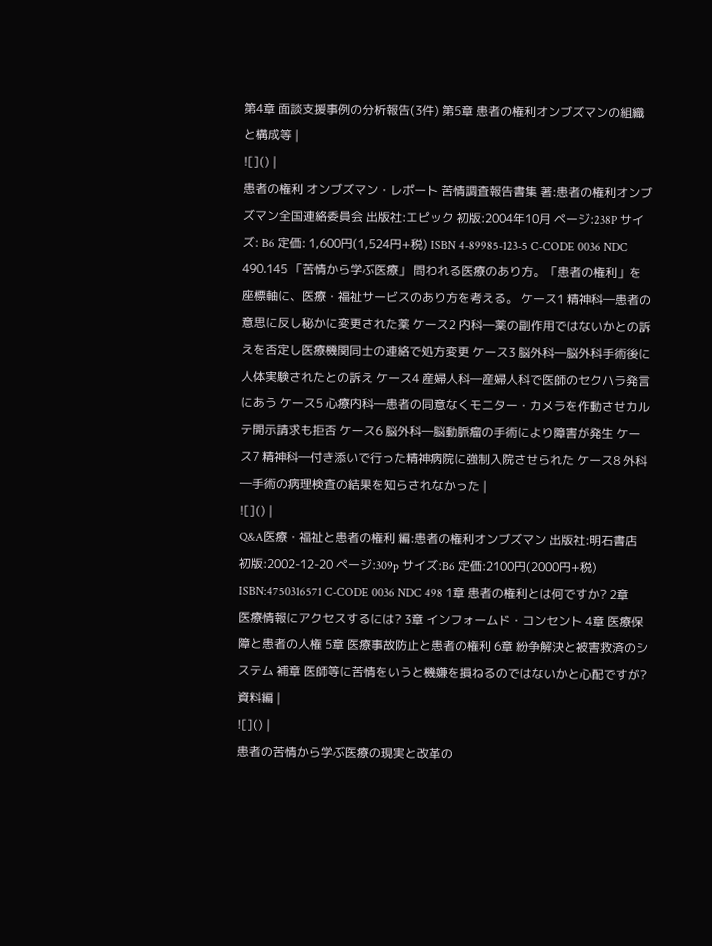第4章 面談支援事例の分析報告(3件) 第5章 患者の権利オンブズマンの組織と構成等 |
![]() |
患者の権利 オンブズマン・レポート 苦情調査報告書集 著:患者の権利オンブズマン全国連絡委員会 出版社:エピック 初版:2004年10月 ページ:238P サイズ: B6 定価: 1,600円(1,524円+税) ISBN 4-89985-123-5 C-CODE 0036 NDC 490.145 「苦情から学ぶ医療」 問われる医療のあり方。「患者の権利」を座標軸に、医療・福祉サービスのあり方を考える。 ケース1 精神科―患者の意思に反し秘かに変更された薬 ケース2 内科―薬の副作用ではないかとの訴えを否定し医療機関同士の連絡で処方変更 ケース3 脳外科―脳外科手術後に人体実験されたとの訴え ケース4 産婦人科―産婦人科で医師のセクハラ発言にあう ケース5 心療内科―患者の同意なくモニター・カメラを作動させカルテ開示請求も拒否 ケース6 脳外科―脳動脈瘤の手術により障害が発生 ケース7 精神科―付き添いで行った精神病院に強制入院させられた ケース8 外科―手術の病理検査の結果を知らされなかった |
![]() |
Q&A医療・福祉と患者の権利 編:患者の権利オンブズマン 出版社:明石書店 初版:2002-12-20 ページ:309p サイズ:B6 定価:2100円(2000円+税) ISBN:4750316571 C-CODE 0036 NDC 498 1章 患者の権利とは何ですか? 2章 医療情報にアクセスするには? 3章 インフォームド・コンセント 4章 医療保障と患者の人権 5章 医療事故防止と患者の権利 6章 紛争解決と被害救済のシステム 補章 医師等に苦情をいうと機嫌を損ねるのではないかと心配ですが? 資料編 |
![]() |
患者の苦情から学ぶ医療の現実と改革の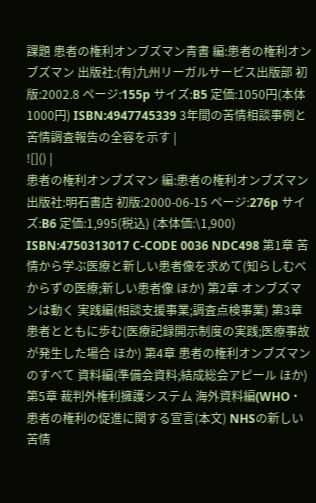課題 患者の権利オンブズマン青書 編:患者の権利オンブズマン 出版社:(有)九州リーガルサービス出版部 初版:2002.8 ページ:155p サイズ:B5 定価:1050円(本体1000円) ISBN:4947745339 3年間の苦情相談事例と苦情調査報告の全容を示す |
![]() |
患者の権利オンブズマン 編:患者の権利オンブズマン 出版社:明石書店 初版:2000-06-15 ページ:276p サイズ:B6 定価:1,995(税込) (本体価:\1,900) ISBN:4750313017 C-CODE 0036 NDC498 第1章 苦情から学ぶ医療と新しい患者像を求めて(知らしむべからずの医療;新しい患者像 ほか) 第2章 オンブズマンは動く 実践編(相談支援事業;調査点検事業) 第3章 患者とともに歩む(医療記録開示制度の実践;医療事故が発生した場合 ほか) 第4章 患者の権利オンブズマンのすべて 資料編(準備会資料;結成総会アピール ほか) 第5章 裁判外権利擁護システム 海外資料編(WHO・患者の権利の促進に関する宣言(本文) NHSの新しい苦情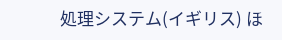処理システム(イギリス) ほ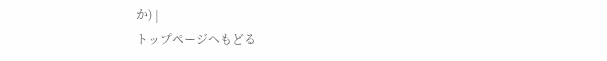か) |
トップページへもどる